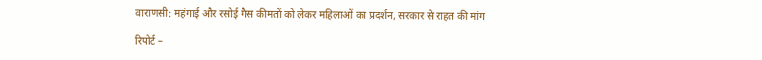वाराणसी: महंगाई और रसोई गैस कीमतों को लेकर महिलाओं का प्रदर्शन, सरकार से राहत की मांग

रिपोर्ट –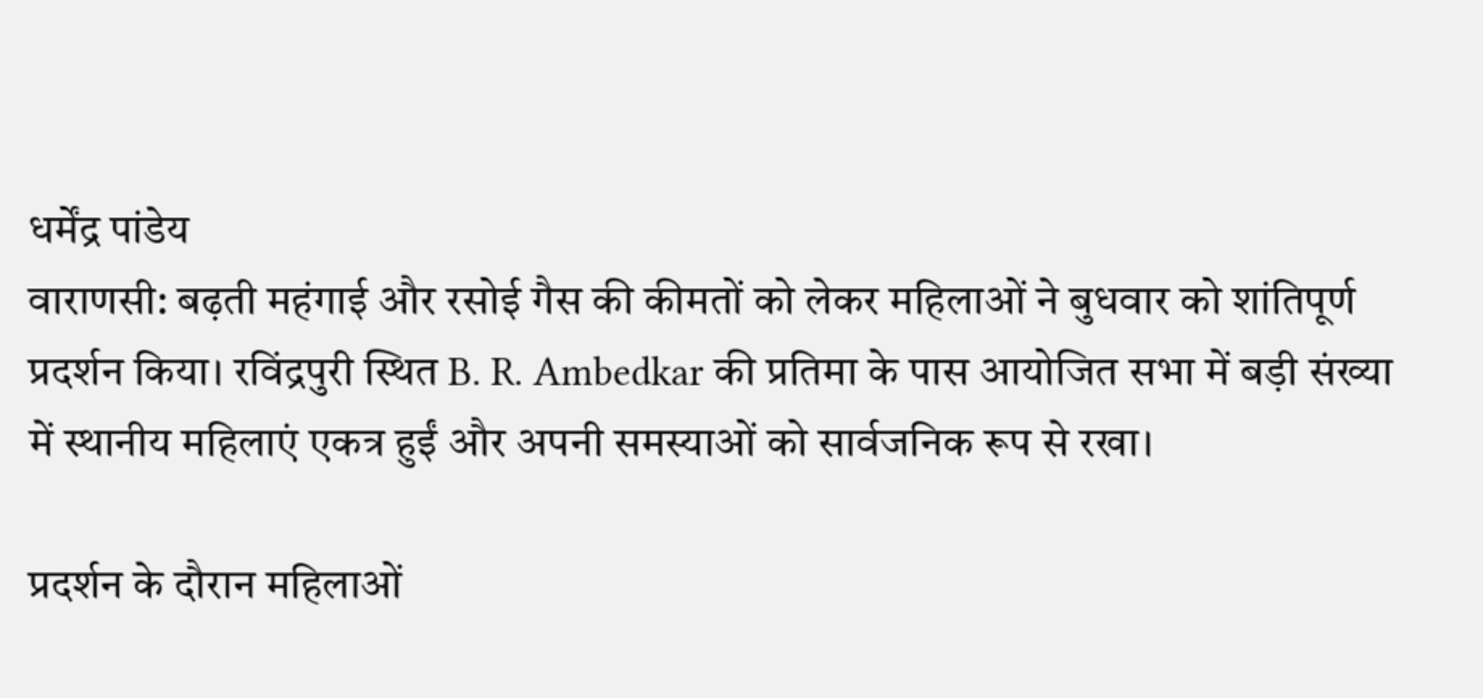धर्मेंद्र पांडेय
वाराणसी: बढ़ती महंगाई और रसोई गैस की कीमतों को लेकर महिलाओं ने बुधवार को शांतिपूर्ण प्रदर्शन किया। रविंद्रपुरी स्थित B. R. Ambedkar की प्रतिमा के पास आयोजित सभा में बड़ी संख्या में स्थानीय महिलाएं एकत्र हुईं और अपनी समस्याओं को सार्वजनिक रूप से रखा।

प्रदर्शन के दौरान महिलाओं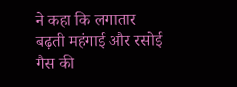ने कहा कि लगातार बढ़ती महंगाई और रसोई गैस की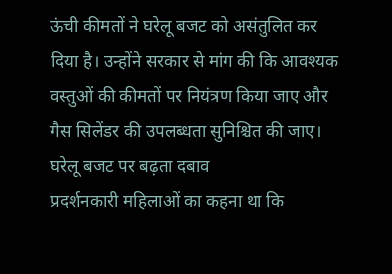ऊंची कीमतों ने घरेलू बजट को असंतुलित कर दिया है। उन्होंने सरकार से मांग की कि आवश्यक वस्तुओं की कीमतों पर नियंत्रण किया जाए और गैस सिलेंडर की उपलब्धता सुनिश्चित की जाए।
घरेलू बजट पर बढ़ता दबाव
प्रदर्शनकारी महिलाओं का कहना था कि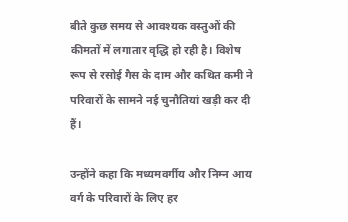बीते कुछ समय से आवश्यक वस्तुओं की कीमतों में लगातार वृद्धि हो रही है। विशेष रूप से रसोई गैस के दाम और कथित कमी ने परिवारों के सामने नई चुनौतियां खड़ी कर दी हैं।

उन्होंने कहा कि मध्यमवर्गीय और निम्न आय वर्ग के परिवारों के लिए हर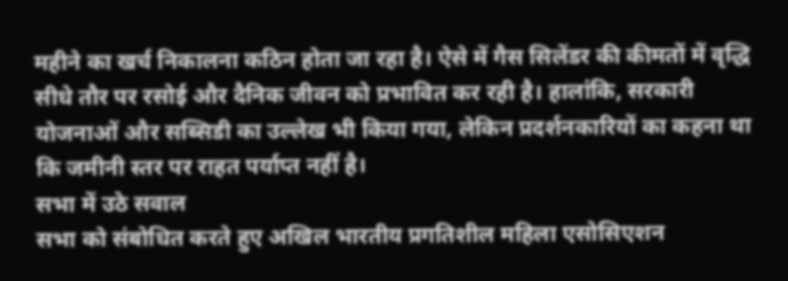महीने का खर्च निकालना कठिन होता जा रहा है। ऐसे में गैस सिलेंडर की कीमतों में वृद्धि सीधे तौर पर रसोई और दैनिक जीवन को प्रभावित कर रही है। हालांकि, सरकारी योजनाओं और सब्सिडी का उल्लेख भी किया गया, लेकिन प्रदर्शनकारियों का कहना था कि जमीनी स्तर पर राहत पर्याप्त नहीं है।
सभा में उठे सवाल
सभा को संबोधित करते हुए अखिल भारतीय प्रगतिशील महिला एसोसिएशन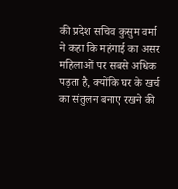की प्रदेश सचिव कुसुम वर्मा ने कहा कि महंगाई का असर महिलाओं पर सबसे अधिक पड़ता है, क्योंकि घर के खर्च का संतुलन बनाए रखने की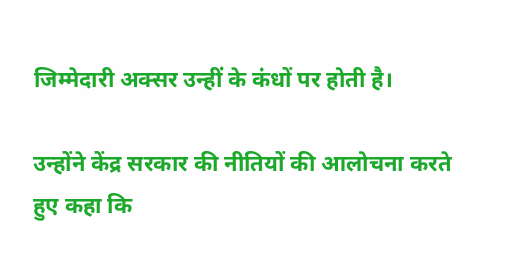जिम्मेदारी अक्सर उन्हीं के कंधों पर होती है।

उन्होंने केंद्र सरकार की नीतियों की आलोचना करते हुए कहा कि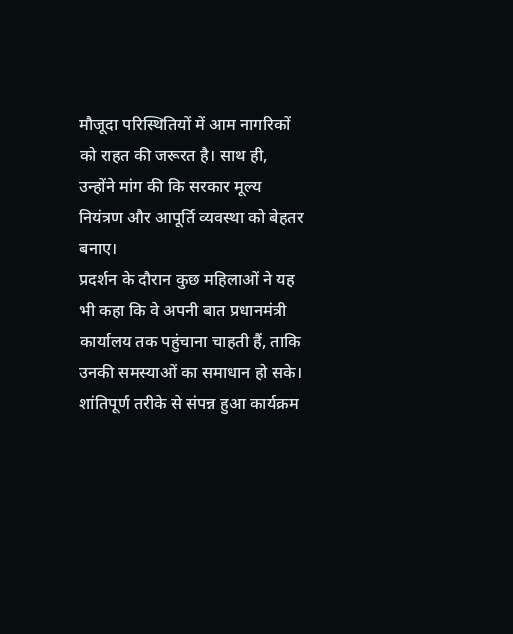मौजूदा परिस्थितियों में आम नागरिकों को राहत की जरूरत है। साथ ही, उन्होंने मांग की कि सरकार मूल्य नियंत्रण और आपूर्ति व्यवस्था को बेहतर बनाए।
प्रदर्शन के दौरान कुछ महिलाओं ने यह भी कहा कि वे अपनी बात प्रधानमंत्री कार्यालय तक पहुंचाना चाहती हैं, ताकि उनकी समस्याओं का समाधान हो सके।
शांतिपूर्ण तरीके से संपन्न हुआ कार्यक्रम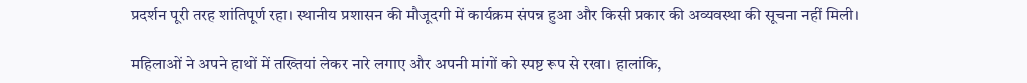प्रदर्शन पूरी तरह शांतिपूर्ण रहा। स्थानीय प्रशासन की मौजूदगी में कार्यक्रम संपन्न हुआ और किसी प्रकार की अव्यवस्था की सूचना नहीं मिली।

महिलाओं ने अपने हाथों में तख्तियां लेकर नारे लगाए और अपनी मांगों को स्पष्ट रूप से रखा। हालांकि,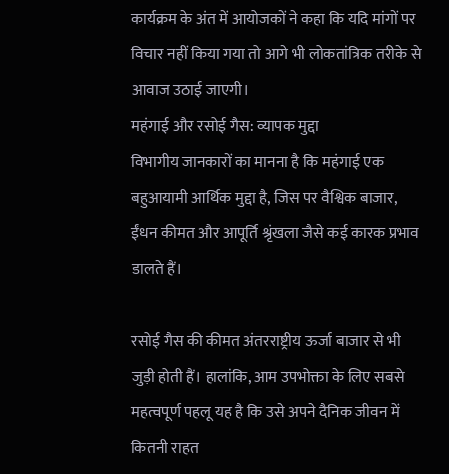कार्यक्रम के अंत में आयोजकों ने कहा कि यदि मांगों पर विचार नहीं किया गया तो आगे भी लोकतांत्रिक तरीके से आवाज उठाई जाएगी।
महंगाई और रसोई गैस: व्यापक मुद्दा
विभागीय जानकारों का मानना है कि महंगाई एक बहुआयामी आर्थिक मुद्दा है, जिस पर वैश्विक बाजार, ईंधन कीमत और आपूर्ति श्रृंखला जैसे कई कारक प्रभाव डालते हैं।

रसोई गैस की कीमत अंतरराष्ट्रीय ऊर्जा बाजार से भी जुड़ी होती हैं। हालांकि, आम उपभोक्ता के लिए सबसे महत्वपूर्ण पहलू यह है कि उसे अपने दैनिक जीवन में कितनी राहत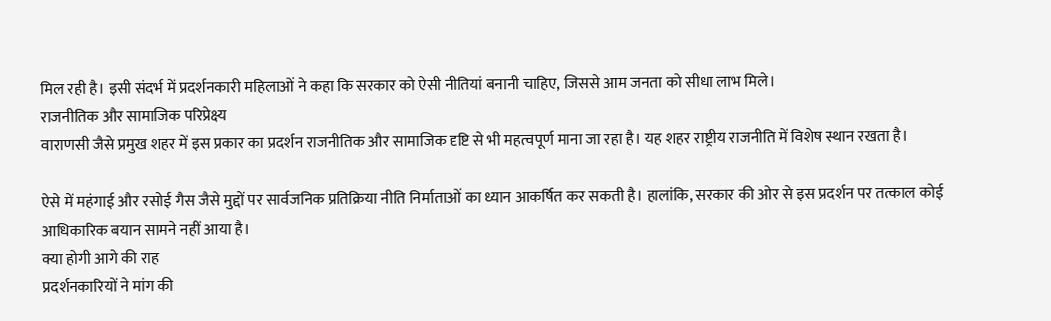मिल रही है। इसी संदर्भ में प्रदर्शनकारी महिलाओं ने कहा कि सरकार को ऐसी नीतियां बनानी चाहिए, जिससे आम जनता को सीधा लाभ मिले।
राजनीतिक और सामाजिक परिप्रेक्ष्य
वाराणसी जैसे प्रमुख शहर में इस प्रकार का प्रदर्शन राजनीतिक और सामाजिक दृष्टि से भी महत्वपूर्ण माना जा रहा है। यह शहर राष्ट्रीय राजनीति में विशेष स्थान रखता है।

ऐसे में महंगाई और रसोई गैस जैसे मुद्दों पर सार्वजनिक प्रतिक्रिया नीति निर्माताओं का ध्यान आकर्षित कर सकती है। हालांकि, सरकार की ओर से इस प्रदर्शन पर तत्काल कोई आधिकारिक बयान सामने नहीं आया है।
क्या होगी आगे की राह
प्रदर्शनकारियों ने मांग की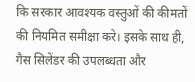कि सरकार आवश्यक वस्तुओं की कीमतों की नियमित समीक्षा करे। इसके साथ ही, गैस सिलेंडर की उपलब्धता और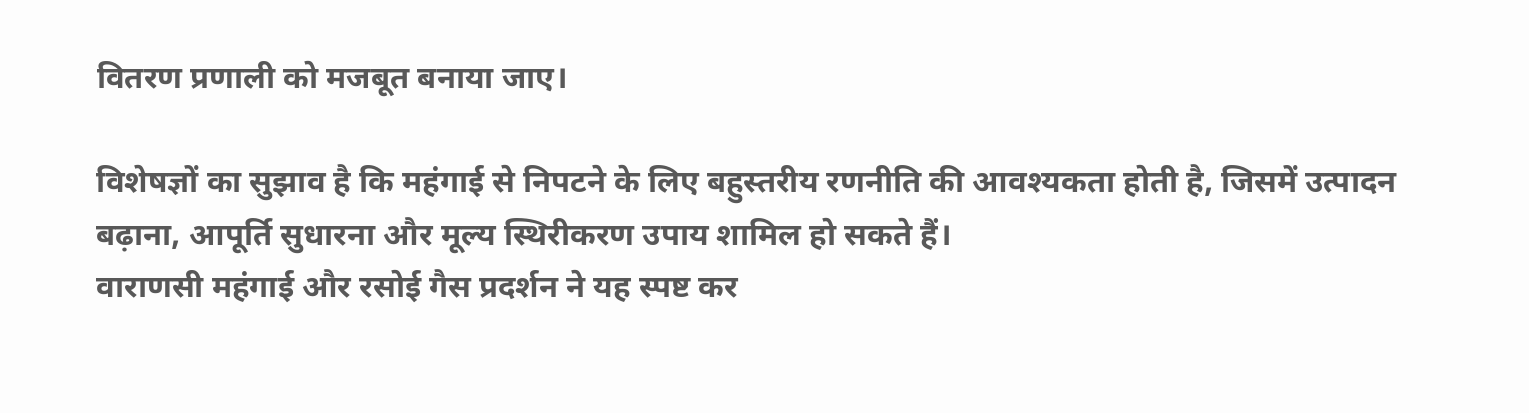वितरण प्रणाली को मजबूत बनाया जाए।

विशेषज्ञों का सुझाव है कि महंगाई से निपटने के लिए बहुस्तरीय रणनीति की आवश्यकता होती है, जिसमें उत्पादन बढ़ाना, आपूर्ति सुधारना और मूल्य स्थिरीकरण उपाय शामिल हो सकते हैं।
वाराणसी महंगाई और रसोई गैस प्रदर्शन ने यह स्पष्ट कर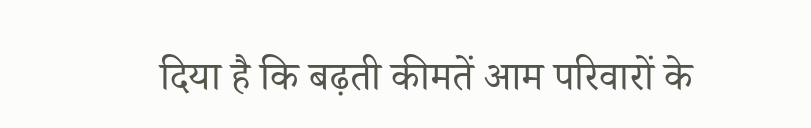दिया है कि बढ़ती कीमतें आम परिवारों के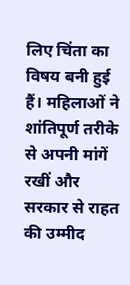लिए चिंता का विषय बनी हुई हैं। महिलाओं ने शांतिपूर्ण तरीके से अपनी मांगें रखीं और सरकार से राहत की उम्मीद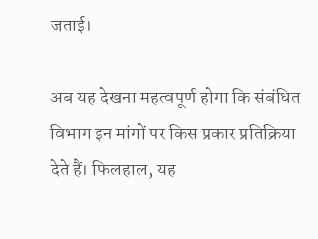जताई।

अब यह देखना महत्वपूर्ण होगा कि संबंधित विभाग इन मांगों पर किस प्रकार प्रतिक्रिया देते हैं। फिलहाल, यह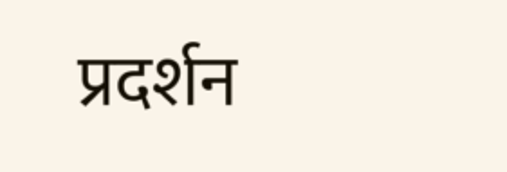प्रदर्शन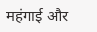महंगाई और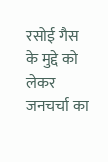रसोई गैस के मुद्दे को लेकर जनचर्चा का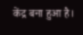केंद्र बना हुआ है।